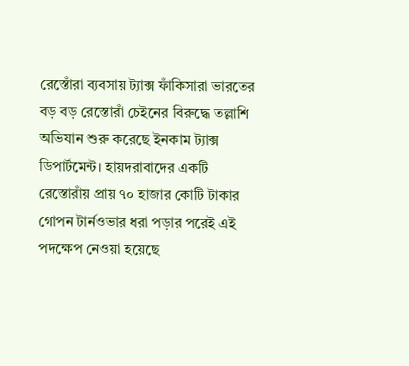রেস্তোঁরা ব্যবসায় ট্যাক্স ফাঁকিসারা ভারতের বড় বড় রেস্তোরাঁ চেইনের বিরুদ্ধে তল্লাশি অভিযান শুরু করেছে ইনকাম ট্যাক্স ডিপার্টমেন্ট। হায়দরাবাদের একটি রেস্তোরাঁয় প্রায় ৭০ হাজার কোটি টাকার গোপন টার্নওভার ধরা পড়ার পরেই এই পদক্ষেপ নেওয়া হয়েছে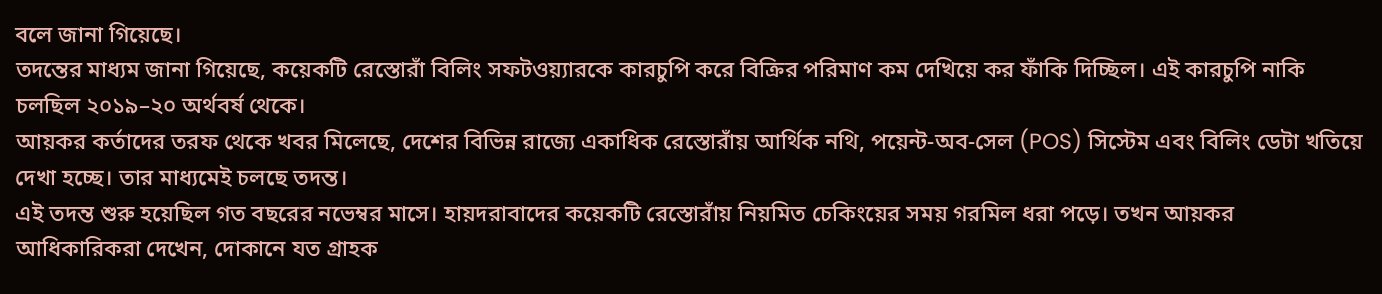বলে জানা গিয়েছে।
তদন্তের মাধ্যম জানা গিয়েছে, কয়েকটি রেস্তোরাঁ বিলিং সফটওয়্যারকে কারচুপি করে বিক্রির পরিমাণ কম দেখিয়ে কর ফাঁকি দিচ্ছিল। এই কারচুপি নাকি চলছিল ২০১৯–২০ অর্থবর্ষ থেকে।
আয়কর কর্তাদের তরফ থেকে খবর মিলেছে, দেশের বিভিন্ন রাজ্যে একাধিক রেস্তোরাঁয় আর্থিক নথি, পয়েন্ট-অব-সেল (POS) সিস্টেম এবং বিলিং ডেটা খতিয়ে দেখা হচ্ছে। তার মাধ্যমেই চলছে তদন্ত।
এই তদন্ত শুরু হয়েছিল গত বছরের নভেম্বর মাসে। হায়দরাবাদের কয়েকটি রেস্তোরাঁয় নিয়মিত চেকিংয়ের সময় গরমিল ধরা পড়ে। তখন আয়কর আধিকারিকরা দেখেন, দোকানে যত গ্রাহক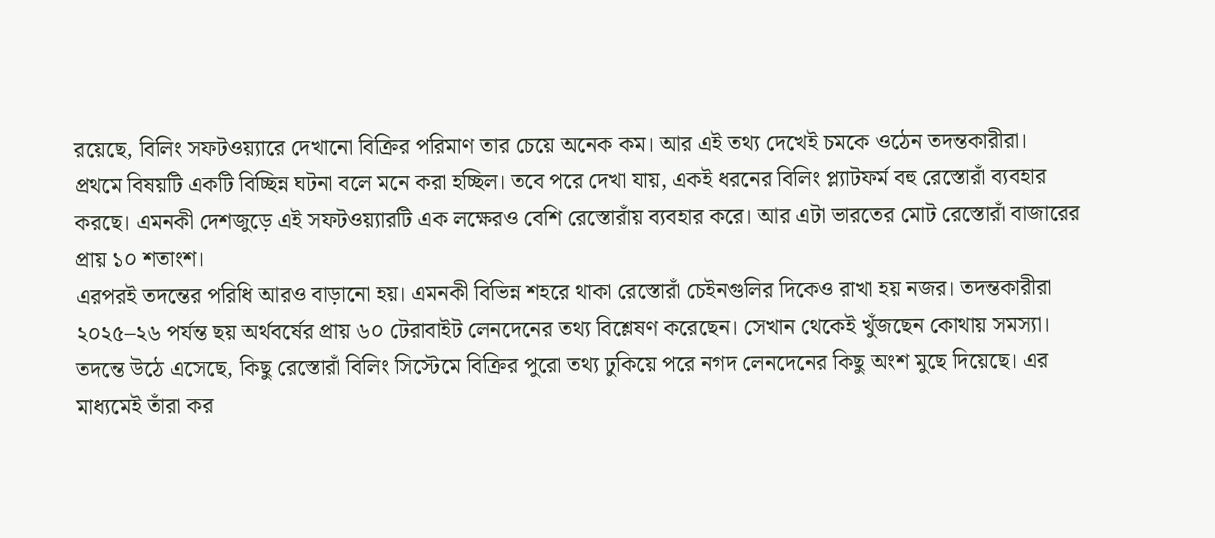রয়েছে, বিলিং সফটওয়্যারে দেখানো বিক্রির পরিমাণ তার চেয়ে অনেক কম। আর এই তথ্য দেখেই চমকে ওঠেন তদন্তকারীরা।
প্রথমে বিষয়টি একটি বিচ্ছিন্ন ঘটনা বলে মনে করা হচ্ছিল। তবে পরে দেখা যায়, একই ধরনের বিলিং প্ল্যাটফর্ম বহু রেস্তোরাঁ ব্যবহার করছে। এমনকী দেশজুড়ে এই সফটওয়্যারটি এক লক্ষেরও বেশি রেস্তোরাঁয় ব্যবহার করে। আর এটা ভারতের মোট রেস্তোরাঁ বাজারের প্রায় ১০ শতাংশ।
এরপরই তদন্তের পরিধি আরও বাড়ানো হয়। এমনকী বিভিন্ন শহরে থাকা রেস্তোরাঁ চেইনগুলির দিকেও রাখা হয় নজর। তদন্তকারীরা ২০২৫–২৬ পর্যন্ত ছয় অর্থবর্ষের প্রায় ৬০ টেরাবাইট লেনদেনের তথ্য বিশ্লেষণ করেছেন। সেখান থেকেই খুঁজছেন কোথায় সমস্যা।
তদন্তে উঠে এসেছে, কিছু রেস্তোরাঁ বিলিং সিস্টেমে বিক্রির পুরো তথ্য ঢুকিয়ে পরে নগদ লেনদেনের কিছু অংশ মুছে দিয়েছে। এর মাধ্যমেই তাঁরা কর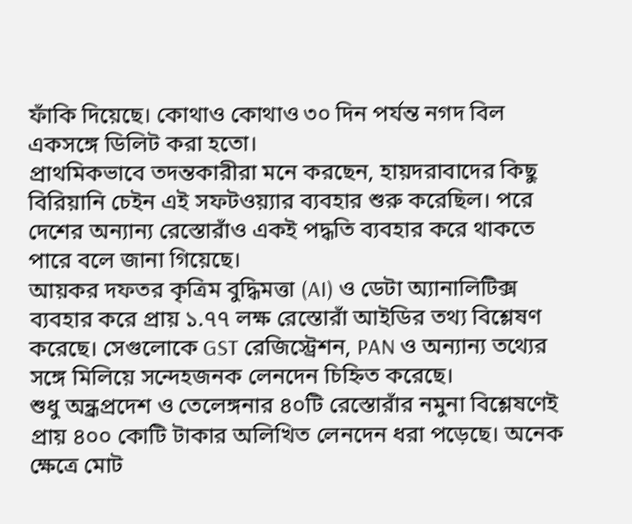ফাঁকি দিয়েছে। কোথাও কোথাও ৩০ দিন পর্যন্ত নগদ বিল একসঙ্গে ডিলিট করা হতো।
প্রাথমিকভাবে তদন্তকারীরা মনে করছেন, হায়দরাবাদের কিছু বিরিয়ানি চেইন এই সফটওয়্যার ব্যবহার শুরু করেছিল। পরে দেশের অন্যান্য রেস্তোরাঁও একই পদ্ধতি ব্যবহার করে থাকতে পারে বলে জানা গিয়েছে।
আয়কর দফতর কৃত্রিম বুদ্ধিমত্তা (AI) ও ডেটা অ্যানালিটিক্স ব্যবহার করে প্রায় ১.৭৭ লক্ষ রেস্তোরাঁ আইডির তথ্য বিশ্লেষণ করেছে। সেগুলোকে GST রেজিস্ট্রেশন, PAN ও অন্যান্য তথ্যের সঙ্গে মিলিয়ে সন্দেহজনক লেনদেন চিহ্নিত করেছে।
শুধু অন্ধ্রপ্রদেশ ও তেলেঙ্গনার ৪০টি রেস্তোরাঁর নমুনা বিশ্লেষণেই প্রায় ৪০০ কোটি টাকার অলিখিত লেনদেন ধরা পড়েছে। অনেক ক্ষেত্রে মোট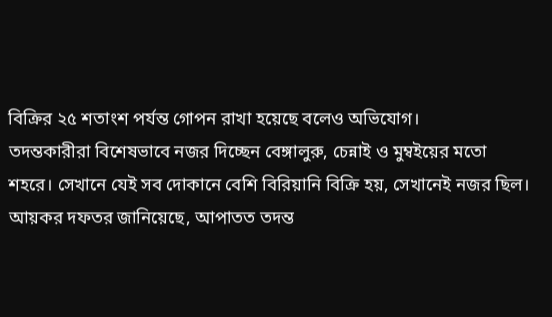বিক্রির ২৫ শতাংশ পর্যন্ত গোপন রাখা হয়েছে বলেও অভিযোগ।
তদন্তকারীরা বিশেষভাবে নজর দিচ্ছেন বেঙ্গালুরু, চেন্নাই ও মুম্বইয়ের মতো শহরে। সেখানে যেই সব দোকানে বেশি বিরিয়ানি বিক্রি হয়, সেখানেই নজর ছিল।
আয়কর দফতর জানিয়েছে, আপাতত তদন্ত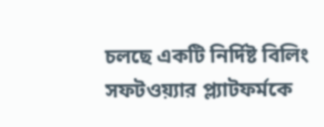চলছে একটি নির্দিষ্ট বিলিং সফটওয়্যার প্ল্যাটফর্মকে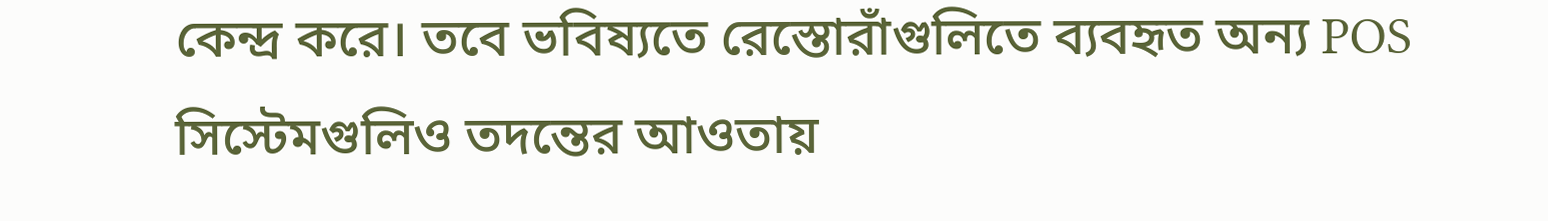কেন্দ্র করে। তবে ভবিষ্যতে রেস্তোরাঁগুলিতে ব্যবহৃত অন্য POS সিস্টেমগুলিও তদন্তের আওতায়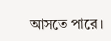আসতে পারে।